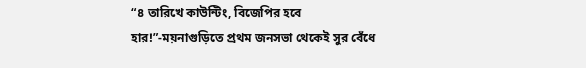“৪ তারিখে কাউন্টিং, বিজেপির হবে হার!”-ময়নাগুড়িতে প্রথম জনসভা থেকেই সুর বেঁধে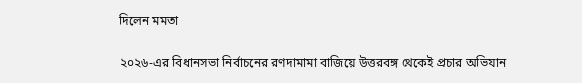দিলেন মমতা

২০২৬-এর বিধানসভা নির্বাচনের রণদামামা বাজিয়ে উত্তরবঙ্গ থেকেই প্রচার অভিযান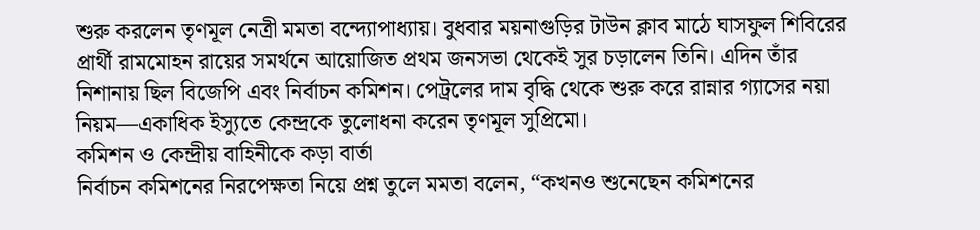শুরু করলেন তৃণমূল নেত্রী মমতা বন্দ্যোপাধ্যায়। বুধবার ময়নাগুড়ির টাউন ক্লাব মাঠে ঘাসফুল শিবিরের প্রার্থী রামমোহন রায়ের সমর্থনে আয়োজিত প্রথম জনসভা থেকেই সুর চড়ালেন তিনি। এদিন তাঁর নিশানায় ছিল বিজেপি এবং নির্বাচন কমিশন। পেট্রলের দাম বৃদ্ধি থেকে শুরু করে রান্নার গ্যাসের নয়া নিয়ম—একাধিক ইস্যুতে কেন্দ্রকে তুলোধনা করেন তৃণমূল সুপ্রিমো।
কমিশন ও কেন্দ্রীয় বাহিনীকে কড়া বার্তা
নির্বাচন কমিশনের নিরপেক্ষতা নিয়ে প্রশ্ন তুলে মমতা বলেন, “কখনও শুনেছেন কমিশনের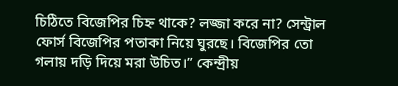চিঠিতে বিজেপির চিহ্ন থাকে? লজ্জা করে না? সেন্ট্রাল ফোর্স বিজেপির পতাকা নিয়ে ঘুরছে। বিজেপির তো গলায় দড়ি দিয়ে মরা উচিত।” কেন্দ্রীয়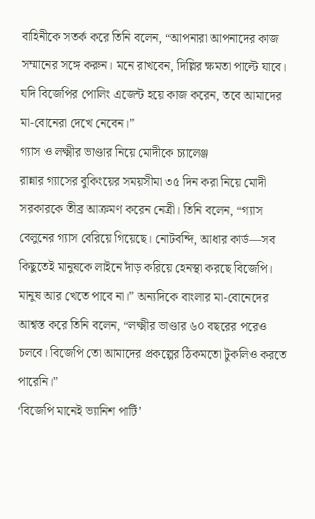বাহিনীকে সতর্ক করে তিনি বলেন, “আপনারা আপনাদের কাজ সম্মানের সঙ্গে করুন। মনে রাখবেন, দিল্লির ক্ষমতা পাল্টে যাবে। যদি বিজেপির পোলিং এজেন্ট হয়ে কাজ করেন, তবে আমাদের মা-বোনেরা দেখে নেবেন।”
গ্যাস ও লক্ষ্মীর ভাণ্ডার নিয়ে মোদীকে চ্যালেঞ্জ
রান্নার গ্যাসের বুকিংয়ের সময়সীমা ৩৫ দিন করা নিয়ে মোদী সরকারকে তীব্র আক্রমণ করেন নেত্রী। তিনি বলেন, “গ্যাস বেলুনের গ্যাস বেরিয়ে গিয়েছে। নোটবন্দি, আধার কার্ড—সব কিছুতেই মানুষকে লাইনে দাঁড় করিয়ে হেনস্থা করছে বিজেপি। মানুষ আর খেতে পাবে না।” অন্যদিকে বাংলার মা-বোনেদের আশ্বস্ত করে তিনি বলেন, “লক্ষ্মীর ভাণ্ডার ৬০ বছরের পরেও চলবে। বিজেপি তো আমাদের প্রকল্পের ঠিকমতো টুকলিও করতে পারেনি।”
‘বিজেপি মানেই ভ্যানিশ পার্টি’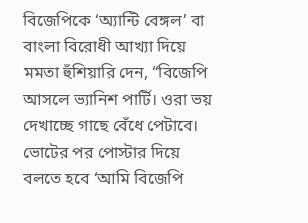বিজেপিকে ‘অ্যান্টি বেঙ্গল’ বা বাংলা বিরোধী আখ্যা দিয়ে মমতা হুঁশিয়ারি দেন, “বিজেপি আসলে ভ্যানিশ পার্টি। ওরা ভয় দেখাচ্ছে গাছে বেঁধে পেটাবে। ভোটের পর পোস্টার দিয়ে বলতে হবে ‘আমি বিজেপি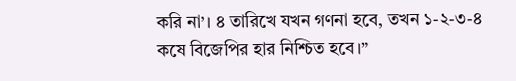করি না’। ৪ তারিখে যখন গণনা হবে, তখন ১-২-৩-৪ কষে বিজেপির হার নিশ্চিত হবে।”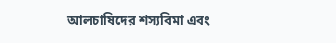আলচাষিদের শস্যবিমা এবং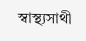স্বাস্থ্যসাথী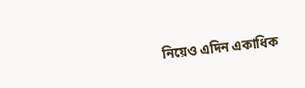নিয়েও এদিন একাধিক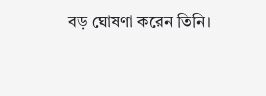বড় ঘোষণা করেন তিনি।